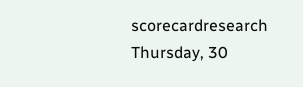scorecardresearch
Thursday, 30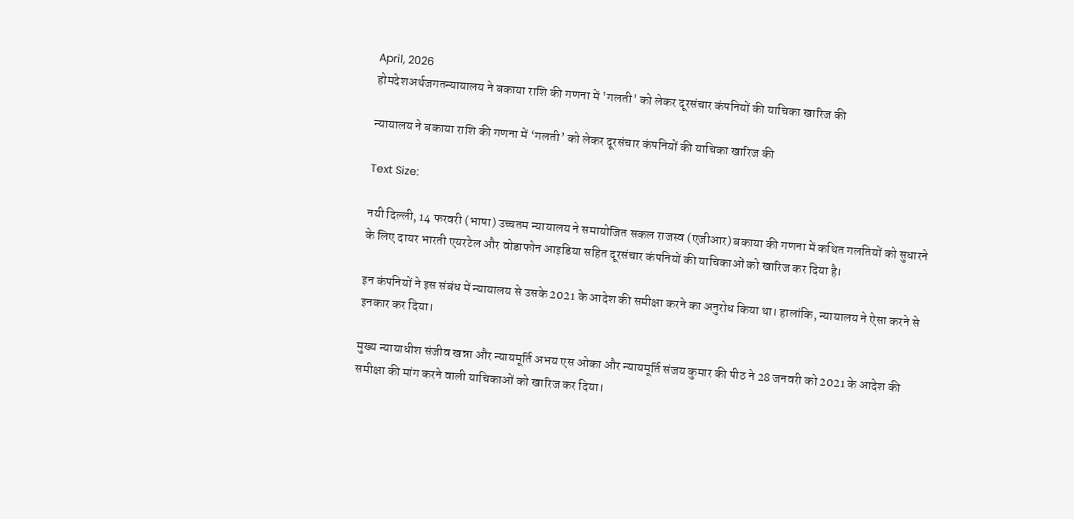April, 2026
होमदेशअर्थजगतन्यायालय ने बकाया राशि की गणना में 'गलती' को लेकर दूरसंचार कंपनियों की याचिका खारिज की

न्यायालय ने बकाया राशि की गणना में ‘गलती’ को लेकर दूरसंचार कंपनियों की याचिका खारिज की

Text Size:

नयी दिल्ली, 14 फरवरी (भाषा) उच्चतम न्यायालय ने समायोजित सकल राजस्व (एजीआर) बकाया की गणना में कथित गलतियों को सुधारने के लिए दायर भारती एयरटेल और वोडाफोन आइडिया सहित दूरसंचार कंपनियों की याचिकाओं को खारिज कर दिया है।

इन कंपनियों ने इस संबंध में न्यायालय से उसके 2021 के आदेश की समीक्षा करने का अनुरोध किया था। हालांकि, न्यायालय ने ऐसा करने से इनकार कर दिया।

मुख्य न्यायाधीश संजीव खन्ना और न्यायमूर्ति अभय एस ओका और न्यायमूर्ति संजय कुमार की पीठ ने 28 जनवरी को 2021 के आदेश की समीक्षा की मांग करने वाली याचिकाओं को खारिज कर दिया।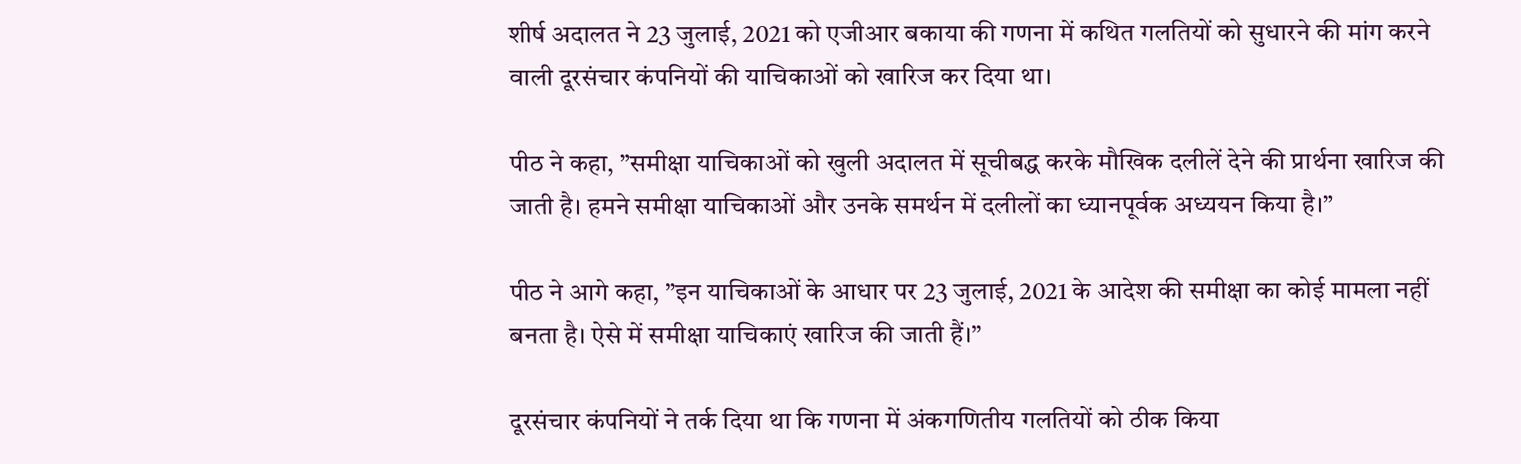शीर्ष अदालत ने 23 जुलाई, 2021 को एजीआर बकाया की गणना में कथित गलतियों को सुधारने की मांग करने वाली दूरसंचार कंपनियों की याचिकाओं को खारिज कर दिया था।

पीठ ने कहा, ”समीक्षा याचिकाओं को खुली अदालत में सूचीबद्ध करके मौखिक दलीलें देने की प्रार्थना खारिज की जाती है। हमने समीक्षा याचिकाओं और उनके समर्थन में दलीलों का ध्यानपूर्वक अध्ययन किया है।”

पीठ ने आगे कहा, ”इन याचिकाओं के आधार पर 23 जुलाई, 2021 के आदेश की समीक्षा का कोई मामला नहीं बनता है। ऐसे में समीक्षा याचिकाएं खारिज की जाती हैं।”

दूरसंचार कंपनियों ने तर्क दिया था कि गणना में अंकगणितीय गलतियों को ठीक किया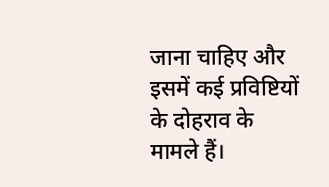जाना चाहिए और इसमें कई प्रविष्टियों के दोहराव के मामले हैं।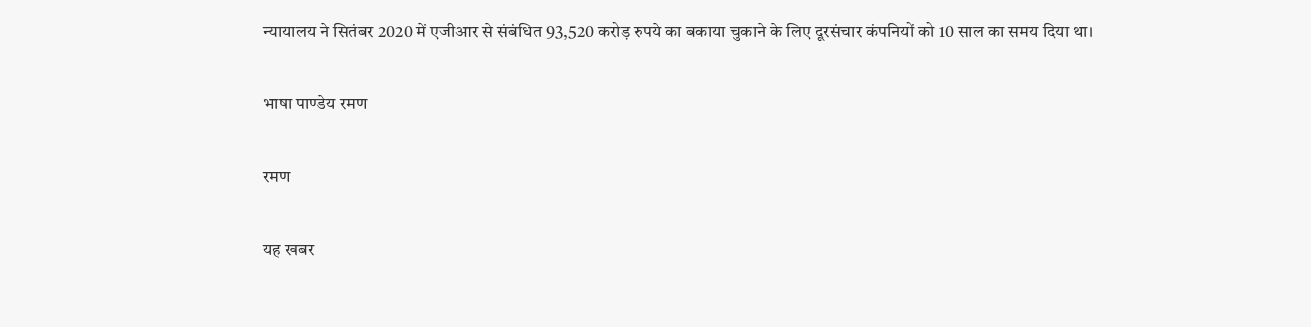न्यायालय ने सितंबर 2020 में एजीआर से संबंधित 93,520 करोड़ रुपये का बकाया चुकाने के लिए दूरसंचार कंपनियों को 10 साल का समय दिया था।

भाषा पाण्डेय रमण

रमण

यह खबर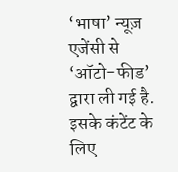‘भाषा’ न्यूज़ एजेंसी से ‘ऑटो-फीड’ द्वारा ली गई है. इसके कंटेंट के लिए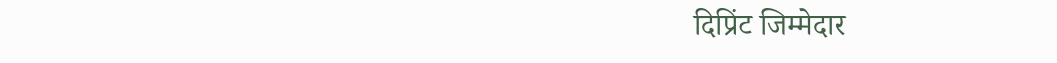दिप्रिंट जिम्मेदार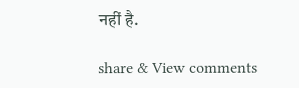नहीं है.

share & View comments